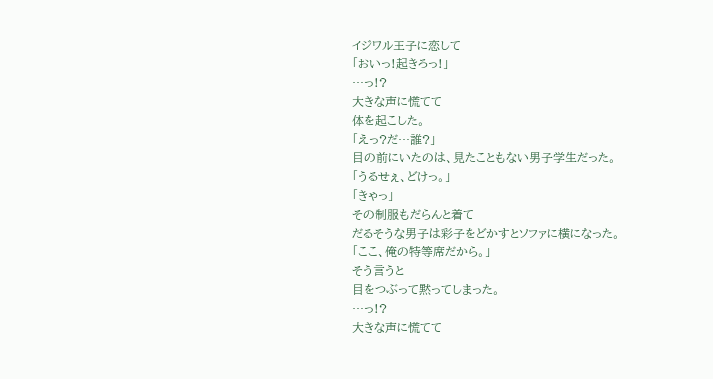イジワル王子に恋して
「おいっ!起きろっ!」
…っ!?
大きな声に慌てて
体を起こした。
「えっ?だ…誰?」
目の前にいたのは、見たこともない男子学生だった。
「うるせぇ、どけっ。」
「きゃっ」
その制服もだらんと着て
だるそうな男子は彩子をどかすとソファに横になった。
「ここ、俺の特等席だから。」
そう言うと
目をつぶって黙ってしまった。
…っ!?
大きな声に慌てて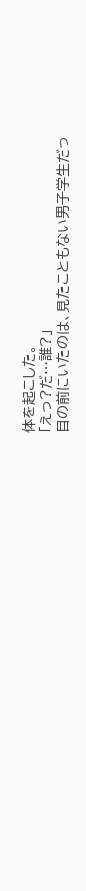体を起こした。
「えっ?だ…誰?」
目の前にいたのは、見たこともない男子学生だっ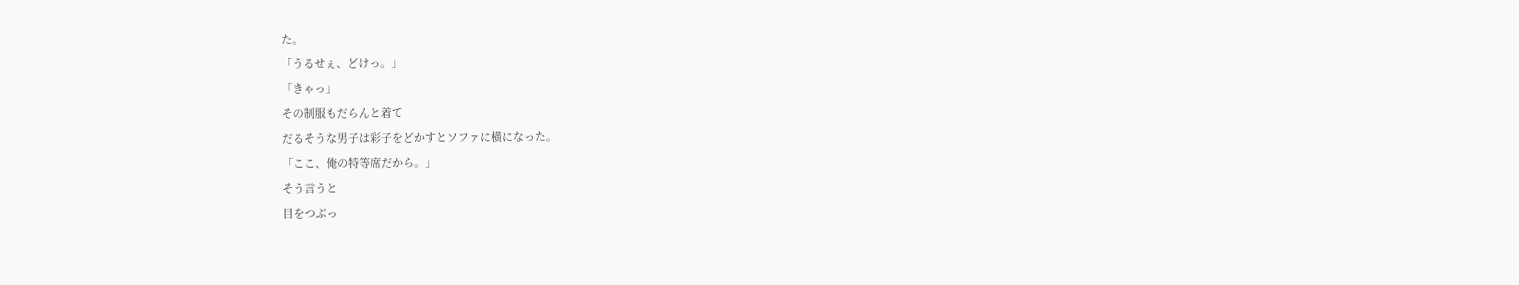た。
「うるせぇ、どけっ。」
「きゃっ」
その制服もだらんと着て
だるそうな男子は彩子をどかすとソファに横になった。
「ここ、俺の特等席だから。」
そう言うと
目をつぶっ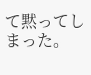て黙ってしまった。